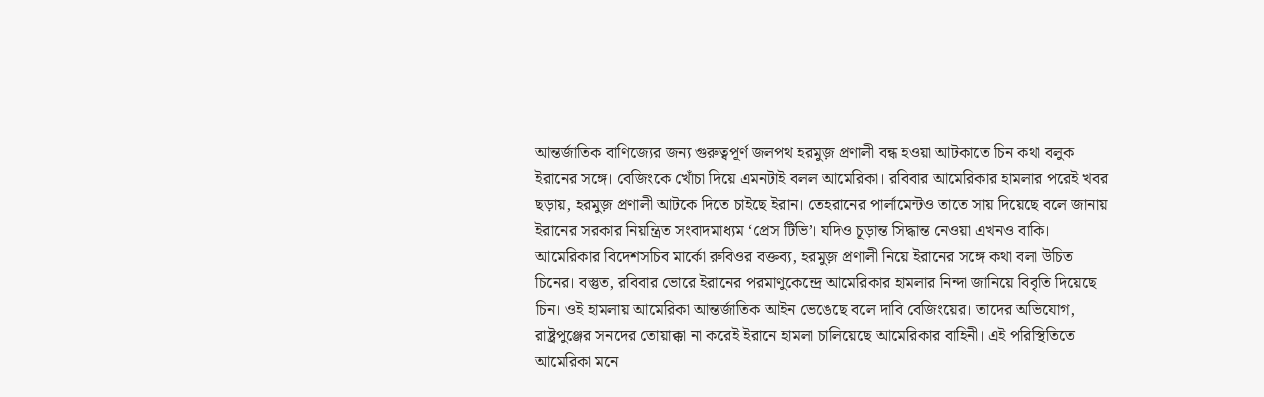আন্তর্জাতিক বাণিজ্যের জন্য গুরুত্বপূর্ণ জলপথ হরমুজ় প্রণালী বন্ধ হওয়া আটকাতে চিন কথা বলুক ইরানের সঙ্গে। বেজিংকে খোঁচা দিয়ে এমনটাই বলল আমেরিকা। রবিবার আমেরিকার হামলার পরেই খবর ছড়ায়, হরমুজ় প্রণালী আটকে দিতে চাইছে ইরান। তেহরানের পার্লামেন্টও তাতে সায় দিয়েছে বলে জানায় ইরানের সরকার নিয়ন্ত্রিত সংবাদমাধ্যম ‘প্রেস টিভি’। যদিও চূড়ান্ত সিদ্ধান্ত নেওয়া এখনও বাকি।
আমেরিকার বিদেশসচিব মার্কো রুবিওর বক্তব্য, হরমুজ় প্রণালী নিয়ে ইরানের সঙ্গে কথা বলা উচিত চিনের। বস্তুত, রবিবার ভোরে ইরানের পরমাণুকেন্দ্রে আমেরিকার হামলার নিন্দা জানিয়ে বিবৃতি দিয়েছে চিন। ওই হামলায় আমেরিকা আন্তর্জাতিক আইন ভেঙেছে বলে দাবি বেজিংয়ের। তাদের অভিযোগ, রাষ্ট্রপুঞ্জের সনদের তোয়াক্কা না করেই ইরানে হামলা চালিয়েছে আমেরিকার বাহিনী। এই পরিস্থিতিতে আমেরিকা মনে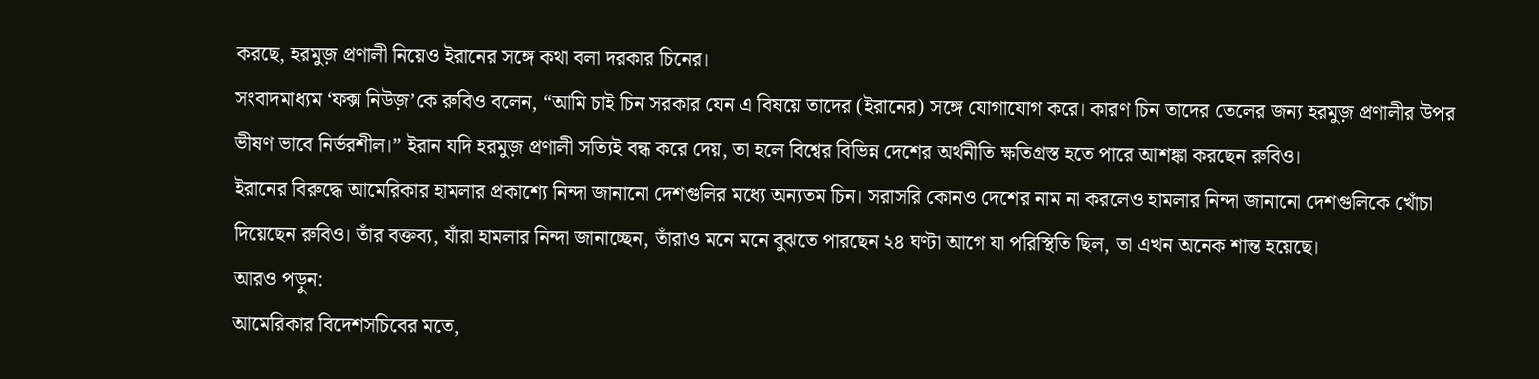করছে, হরমুজ় প্রণালী নিয়েও ইরানের সঙ্গে কথা বলা দরকার চিনের।
সংবাদমাধ্যম ‘ফক্স নিউজ়’কে রুবিও বলেন, “আমি চাই চিন সরকার যেন এ বিষয়ে তাদের (ইরানের) সঙ্গে যোগাযোগ করে। কারণ চিন তাদের তেলের জন্য হরমুজ় প্রণালীর উপর ভীষণ ভাবে নির্ভরশীল।” ইরান যদি হরমুজ় প্রণালী সত্যিই বন্ধ করে দেয়, তা হলে বিশ্বের বিভিন্ন দেশের অর্থনীতি ক্ষতিগ্রস্ত হতে পারে আশঙ্কা করছেন রুবিও।
ইরানের বিরুদ্ধে আমেরিকার হামলার প্রকাশ্যে নিন্দা জানানো দেশগুলির মধ্যে অন্যতম চিন। সরাসরি কোনও দেশের নাম না করলেও হামলার নিন্দা জানানো দেশগুলিকে খোঁচা দিয়েছেন রুবিও। তাঁর বক্তব্য, যাঁরা হামলার নিন্দা জানাচ্ছেন, তাঁরাও মনে মনে বুঝতে পারছেন ২৪ ঘণ্টা আগে যা পরিস্থিতি ছিল, তা এখন অনেক শান্ত হয়েছে।
আরও পড়ুন:
আমেরিকার বিদেশসচিবের মতে,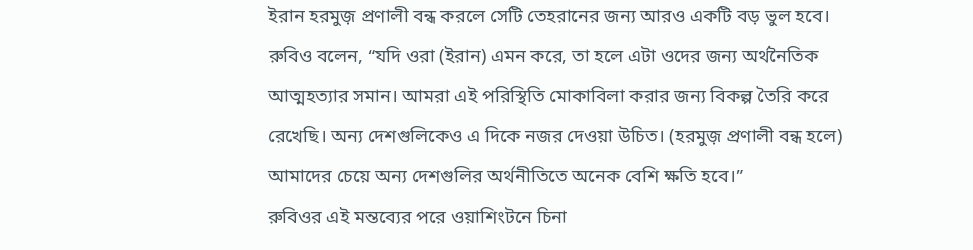ইরান হরমুজ় প্রণালী বন্ধ করলে সেটি তেহরানের জন্য আরও একটি বড় ভুল হবে। রুবিও বলেন, “যদি ওরা (ইরান) এমন করে, তা হলে এটা ওদের জন্য অর্থনৈতিক আত্মহত্যার সমান। আমরা এই পরিস্থিতি মোকাবিলা করার জন্য বিকল্প তৈরি করে রেখেছি। অন্য দেশগুলিকেও এ দিকে নজর দেওয়া উচিত। (হরমুজ় প্রণালী বন্ধ হলে) আমাদের চেয়ে অন্য দেশগুলির অর্থনীতিতে অনেক বেশি ক্ষতি হবে।”
রুবিওর এই মন্তব্যের পরে ওয়াশিংটনে চিনা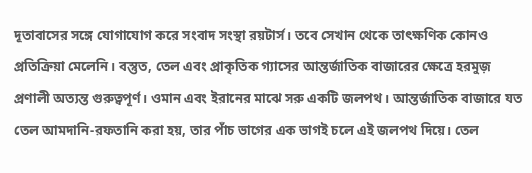দূতাবাসের সঙ্গে যোগাযোগ করে সংবাদ সংস্থা রয়টার্স। তবে সেখান থেকে তাৎক্ষণিক কোনও প্রতিক্রিয়া মেলেনি। বস্তুত, তেল এবং প্রাকৃতিক গ্যাসের আন্তর্জাতিক বাজারের ক্ষেত্রে হরমুজ় প্রণালী অত্যন্ত গুরুত্বপূর্ণ। ওমান এবং ইরানের মাঝে সরু একটি জলপথ। আন্তর্জাতিক বাজারে যত তেল আমদানি-রফতানি করা হয়, তার পাঁচ ভাগের এক ভাগই চলে এই জলপথ দিয়ে। তেল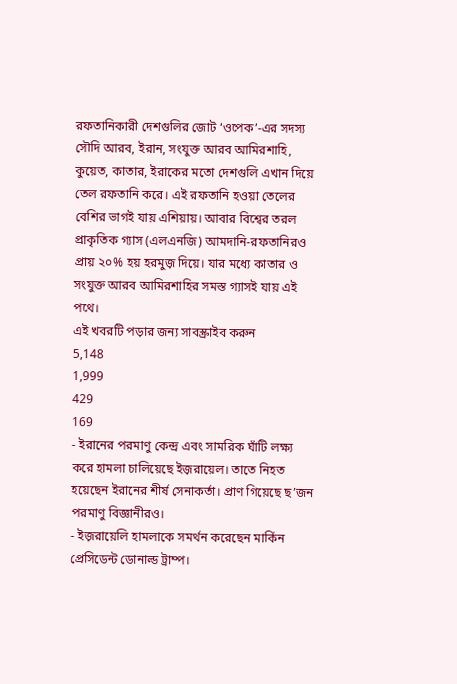রফতানিকারী দেশগুলির জোট ‘ওপেক’-এর সদস্য সৌদি আরব, ইরান, সংযুক্ত আরব আমিরশাহি, কুয়েত, কাতার, ইরাকের মতো দেশগুলি এখান দিয়ে তেল রফতানি করে। এই রফতানি হওয়া তেলের বেশির ভাগই যায় এশিয়ায়। আবার বিশ্বের তরল প্রাকৃতিক গ্যাস (এলএনজি) আমদানি-রফতানিরও প্রায় ২০% হয় হরমুজ় দিয়ে। যার মধ্যে কাতার ও সংযুক্ত আরব আমিরশাহির সমস্ত গ্যাসই যায় এই পথে।
এই খবরটি পড়ার জন্য সাবস্ক্রাইব করুন
5,148
1,999
429
169
- ইরানের পরমাণু কেন্দ্র এবং সামরিক ঘাঁটি লক্ষ্য করে হামলা চালিয়েছে ইজ়রায়েল। তাতে নিহত হয়েছেন ইরানের শীর্ষ সেনাকর্তা। প্রাণ গিয়েছে ছ’জন পরমাণু বিজ্ঞানীরও।
- ইজ়রায়েলি হামলাকে সমর্থন করেছেন মার্কিন প্রেসিডেন্ট ডোনাল্ড ট্রাম্প।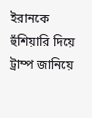ইরানকে হুঁশিয়ারি দিয়ে ট্রাম্প জানিয়ে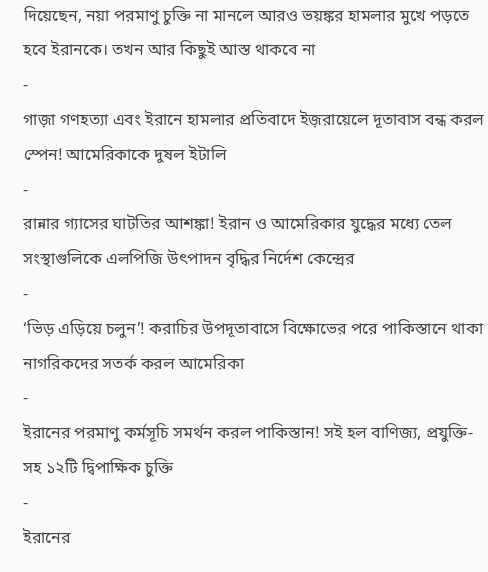দিয়েছেন, নয়া পরমাণু চুক্তি না মানলে আরও ভয়ঙ্কর হামলার মুখে পড়তে হবে ইরানকে। তখন আর কিছুই আস্ত থাকবে না
-
গাজ়া গণহত্যা এবং ইরানে হামলার প্রতিবাদে ইজ়রায়েলে দূতাবাস বন্ধ করল স্পেন! আমেরিকাকে দুষল ইটালি
-
রান্নার গ্যাসের ঘাটতির আশঙ্কা! ইরান ও আমেরিকার যুদ্ধের মধ্যে তেল সংস্থাগুলিকে এলপিজি উৎপাদন বৃদ্ধির নির্দেশ কেন্দ্রের
-
‘ভিড় এড়িয়ে চলুন’! করাচির উপদূতাবাসে বিক্ষোভের পরে পাকিস্তানে থাকা নাগরিকদের সতর্ক করল আমেরিকা
-
ইরানের পরমাণু কর্মসূচি সমর্থন করল পাকিস্তান! সই হল বাণিজ্য, প্রযুক্তি-সহ ১২টি দ্বিপাক্ষিক চুক্তি
-
ইরানের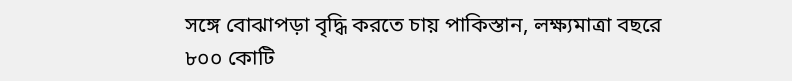সঙ্গে বোঝাপড়া বৃদ্ধি করতে চায় পাকিস্তান, লক্ষ্যমাত্রা বছরে ৮০০ কোটি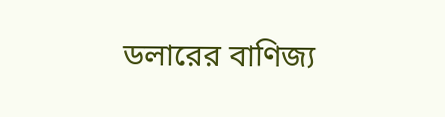ডলারের বাণিজ্য